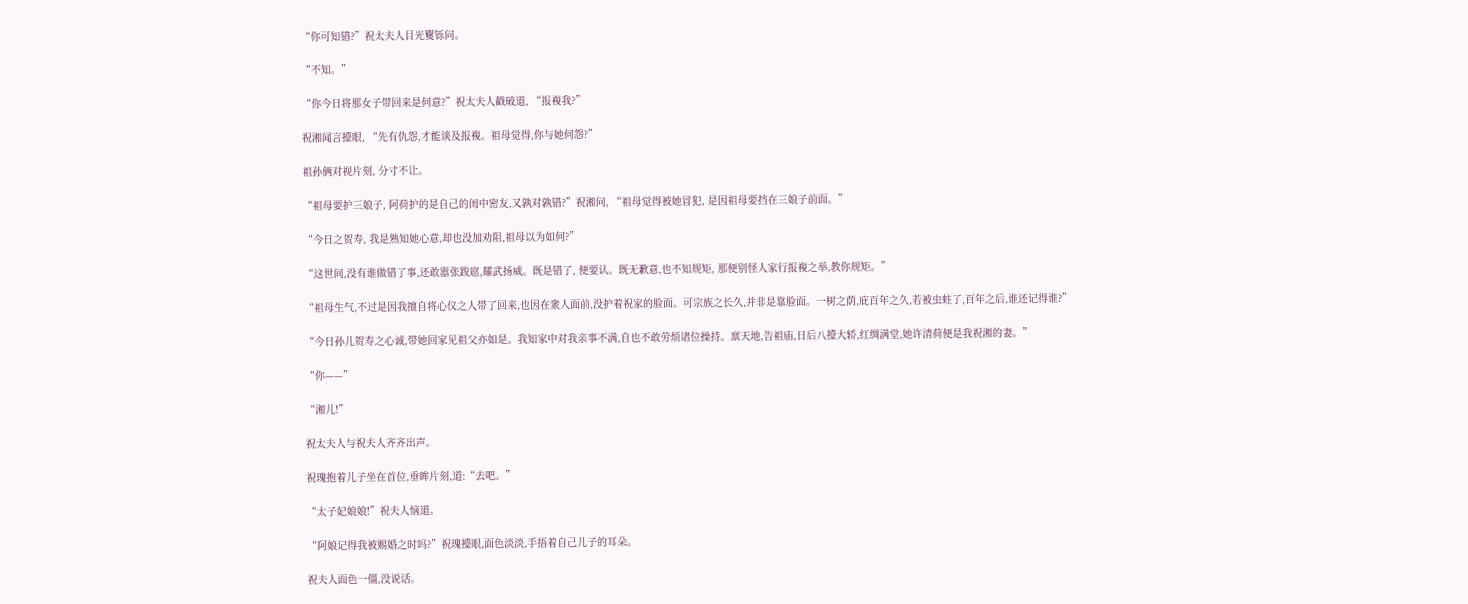“你可知错?”祝太夫人目光矍铄问。

“不知。”

“你今日将那女子带回来是何意?”祝太夫人戳破道, “报複我?”

祝湘闻言擡眼, “先有仇怨,才能谈及报複。祖母觉得,你与她何怨?”

祖孙俩对视片刻, 分寸不让。

“祖母要护三娘子, 阿荷护的是自己的闺中密友,又孰对孰错?”祝湘问, “祖母觉得被她冒犯, 是因祖母要挡在三娘子前面。”

“今日之贺寿, 我是熟知她心意,却也没加劝阻,祖母以为如何?”

“这世间,没有谁做错了事,还敢嚣张跋扈,耀武扬威。既是错了, 便要认。既无歉意,也不知规矩, 那便别怪人家行报複之举,教你规矩。”

“祖母生气,不过是因我擅自将心仪之人带了回来,也因在衆人面前,没护着祝家的脸面。可宗族之长久,并非是靠脸面。一树之荫,庇百年之久,若被虫蛀了,百年之后,谁还记得谁?”

“今日孙儿贺寿之心诚,带她回家见祖父亦如是。我知家中对我亲事不满,自也不敢劳烦诸位操持。禀天地,告祖庙,日后八擡大轿,红绸满堂,她许清荷便是我祝湘的妻。”

“你——”

“湘儿!”

祝太夫人与祝夫人齐齐出声。

祝瑰抱着儿子坐在首位,垂眸片刻,道:“去吧。”

“太子妃娘娘!”祝夫人恼道。

“阿娘记得我被赐婚之时吗?”祝瑰擡眼,面色淡淡,手捂着自己儿子的耳朵。

祝夫人面色一僵,没说话。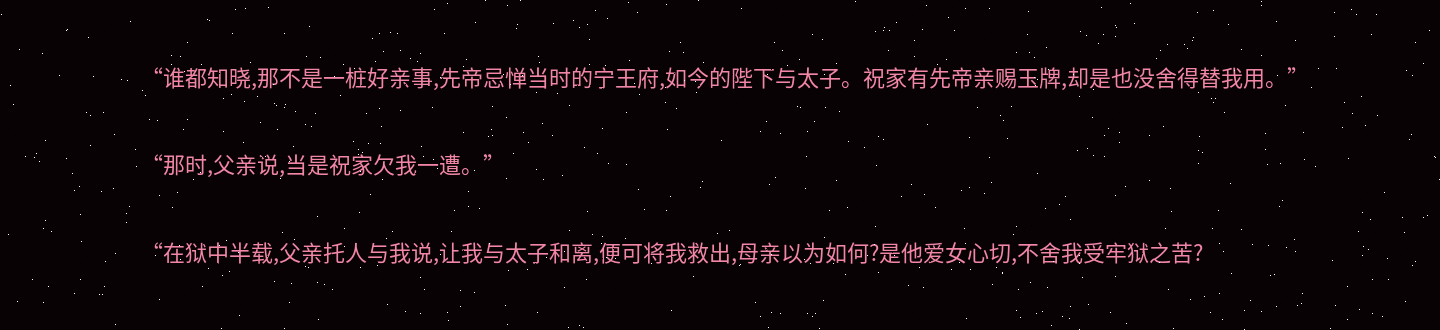“谁都知晓,那不是一桩好亲事,先帝忌惮当时的宁王府,如今的陛下与太子。祝家有先帝亲赐玉牌,却是也没舍得替我用。”

“那时,父亲说,当是祝家欠我一遭。”

“在狱中半载,父亲托人与我说,让我与太子和离,便可将我救出,母亲以为如何?是他爱女心切,不舍我受牢狱之苦?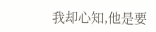我却心知,他是要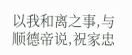以我和离之事,与顺德帝说,祝家忠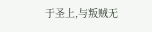于圣上,与叛贼无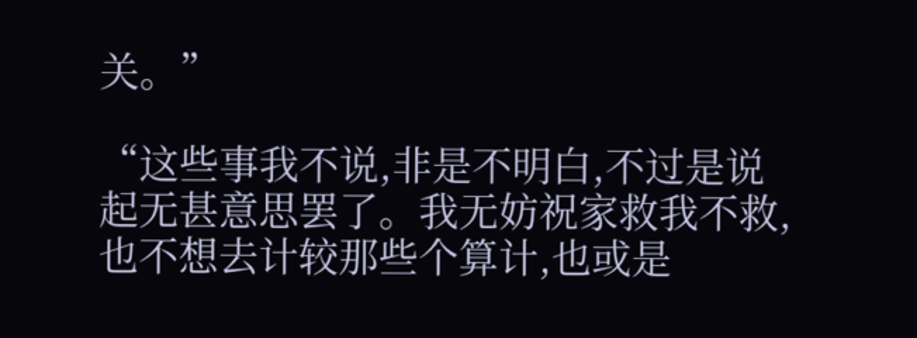关。”

“这些事我不说,非是不明白,不过是说起无甚意思罢了。我无妨祝家救我不救,也不想去计较那些个算计,也或是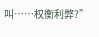叫……权衡利弊?”